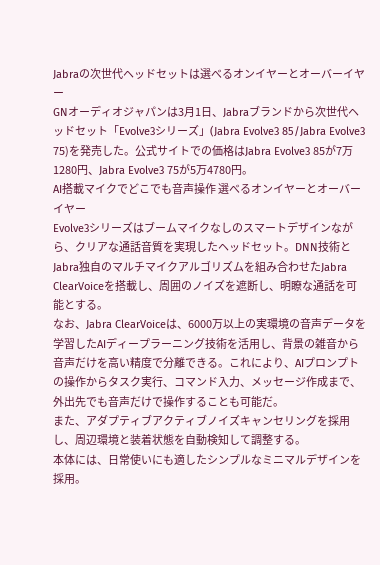Jabraの次世代ヘッドセットは選べるオンイヤーとオーバーイヤー
GNオーディオジャパンは3月1日、Jabraブランドから次世代ヘッドセット「Evolve3シリーズ」(Jabra Evolve3 85/Jabra Evolve3 75)を発売した。公式サイトでの価格はJabra Evolve3 85が7万1280円、Jabra Evolve3 75が5万4780円。
AI搭載マイクでどこでも音声操作 選べるオンイヤーとオーバーイヤー
Evolve3シリーズはブームマイクなしのスマートデザインながら、クリアな通話音質を実現したヘッドセット。DNN技術とJabra独自のマルチマイクアルゴリズムを組み合わせたJabra ClearVoiceを搭載し、周囲のノイズを遮断し、明瞭な通話を可能とする。
なお、Jabra ClearVoiceは、6000万以上の実環境の音声データを学習したAIディープラーニング技術を活用し、背景の雑音から音声だけを高い精度で分離できる。これにより、AIプロンプトの操作からタスク実行、コマンド入力、メッセージ作成まで、外出先でも音声だけで操作することも可能だ。
また、アダプティブアクティブノイズキャンセリングを採用し、周辺環境と装着状態を自動検知して調整する。
本体には、日常使いにも適したシンプルなミニマルデザインを採用。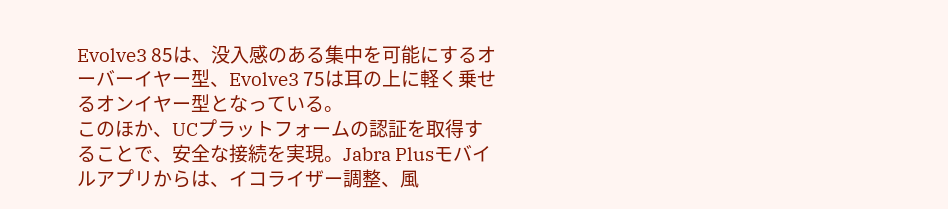Evolve3 85は、没入感のある集中を可能にするオーバーイヤー型、Evolve3 75は耳の上に軽く乗せるオンイヤー型となっている。
このほか、UCプラットフォームの認証を取得することで、安全な接続を実現。Jabra Plusモバイルアプリからは、イコライザー調整、風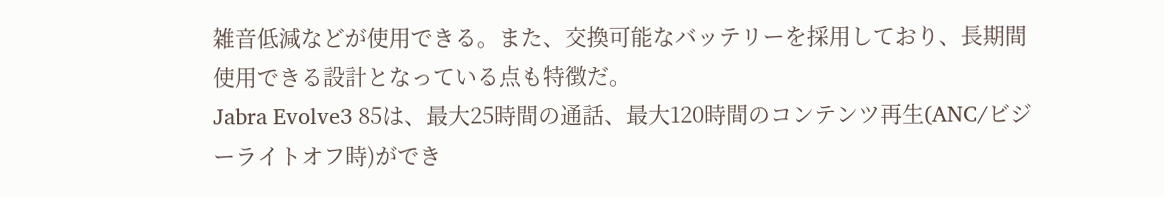雑音低減などが使用できる。また、交換可能なバッテリーを採用しており、長期間使用できる設計となっている点も特徴だ。
Jabra Evolve3 85は、最大25時間の通話、最大120時間のコンテンツ再生(ANC/ビジーライトオフ時)ができ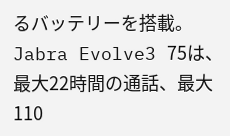るバッテリーを搭載。Jabra Evolve3 75は、最大22時間の通話、最大110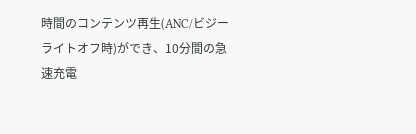時間のコンテンツ再生(ANC/ビジーライトオフ時)ができ、10分間の急速充電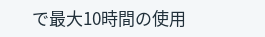で最大10時間の使用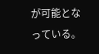が可能となっている。